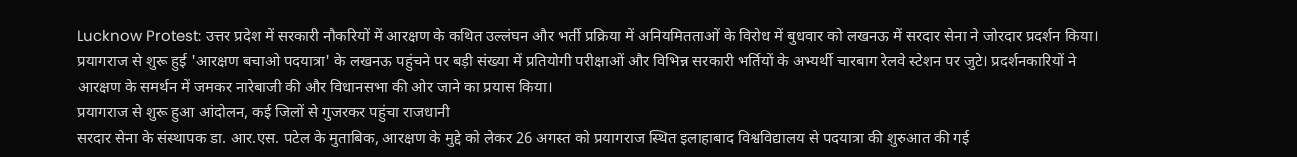Lucknow Protest: उत्तर प्रदेश में सरकारी नौकरियों में आरक्षण के कथित उल्लंघन और भर्ती प्रक्रिया में अनियमितताओं के विरोध में बुधवार को लखनऊ में सरदार सेना ने जोरदार प्रदर्शन किया।
प्रयागराज से शुरू हुई 'आरक्षण बचाओ पदयात्रा' के लखनऊ पहुंचने पर बड़ी संख्या में प्रतियोगी परीक्षाओं और विभिन्न सरकारी भर्तियों के अभ्यर्थी चारबाग रेलवे स्टेशन पर जुटे। प्रदर्शनकारियों ने आरक्षण के समर्थन में जमकर नारेबाजी की और विधानसभा की ओर जाने का प्रयास किया।
प्रयागराज से शुरू हुआ आंदोलन, कई जिलों से गुजरकर पहुंचा राजधानी
सरदार सेना के संस्थापक डा. आर.एस. पटेल के मुताबिक, आरक्षण के मुद्दे को लेकर 26 अगस्त को प्रयागराज स्थित इलाहाबाद विश्वविद्यालय से पदयात्रा की शुरुआत की गई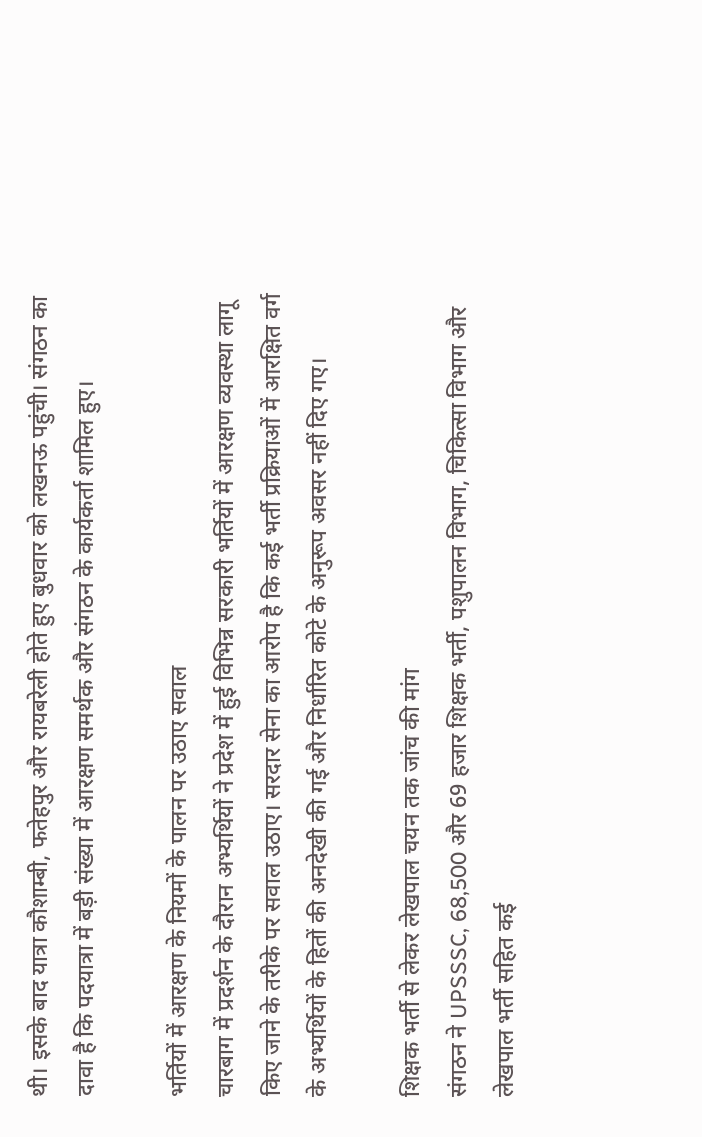थी। इसके बाद यात्रा कौशाम्बी, फतेहपुर और रायबरेली होते हुए बुधवार को लखनऊ पहुंची। संगठन का दावा है कि पदयात्रा में बड़ी संख्या में आरक्षण समर्थक और संगठन के कार्यकर्ता शामिल हुए।

भर्तियों में आरक्षण के नियमों के पालन पर उठाए सवाल
चारबाग में प्रदर्शन के दौरान अभ्यर्थियों ने प्रदेश में हुई विभिन्न सरकारी भर्तियों में आरक्षण व्यवस्था लागू किए जाने के तरीके पर सवाल उठाए। सरदार सेना का आरोप है कि कई भर्ती प्रक्रियाओं में आरक्षित वर्ग के अभ्यर्थियों के हितों की अनदेखी की गई और निर्धारित कोटे के अनुरूप अवसर नहीं दिए गए।

शिक्षक भर्ती से लेकर लेखपाल चयन तक जांच की मांग
संगठन ने UPSSSC, 68,500 और 69 हजार शिक्षक भर्ती, पशुपालन विभाग, चिकित्सा विभाग और लेखपाल भर्ती सहित कई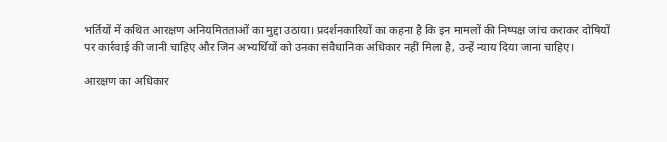भर्तियों में कथित आरक्षण अनियमितताओं का मुद्दा उठाया। प्रदर्शनकारियों का कहना है कि इन मामलों की निष्पक्ष जांच कराकर दोषियों पर कार्रवाई की जानी चाहिए और जिन अभ्यर्थियों को उनका संवैधानिक अधिकार नहीं मिला है, उन्हें न्याय दिया जाना चाहिए।

आरक्षण का अधिकार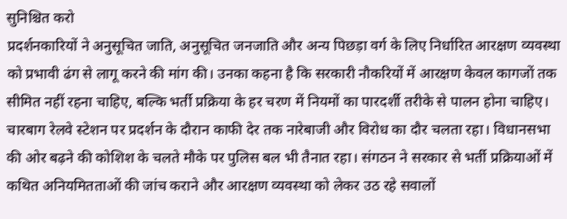सुनिश्चित करो
प्रदर्शनकारियों ने अनुसूचित जाति, अनुसूचित जनजाति और अन्य पिछड़ा वर्ग के लिए निर्धारित आरक्षण व्यवस्था को प्रभावी ढंग से लागू करने की मांग की। उनका कहना है कि सरकारी नौकरियों में आरक्षण केवल कागजों तक सीमित नहीं रहना चाहिए, बल्कि भर्ती प्रक्रिया के हर चरण में नियमों का पारदर्शी तरीके से पालन होना चाहिए।
चारबाग रेलवे स्टेशन पर प्रदर्शन के दौरान काफी देर तक नारेबाजी और विरोध का दौर चलता रहा। विधानसभा की ओर बढ़ने की कोशिश के चलते मौके पर पुलिस बल भी तैनात रहा। संगठन ने सरकार से भर्ती प्रक्रियाओं में कथित अनियमितताओं की जांच कराने और आरक्षण व्यवस्था को लेकर उठ रहे सवालों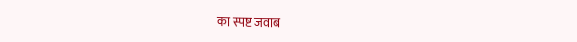का स्पष्ट जवाब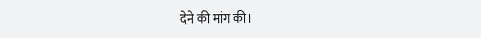देने की मांग की।